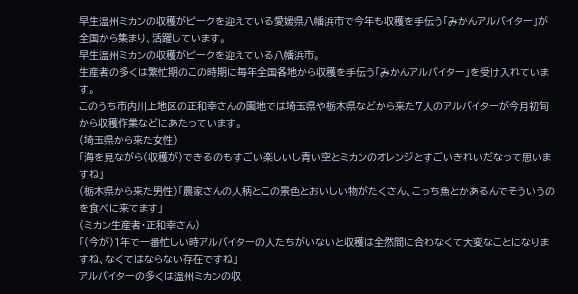早生温州ミカンの収穫がピークを迎えている愛媛県八幡浜市で今年も収穫を手伝う「みかんアルバイター」が全国から集まり、活躍しています。
早生温州ミカンの収穫がピークを迎えている八幡浜市。
生産者の多くは繁忙期のこの時期に毎年全国各地から収穫を手伝う「みかんアルバイター」を受け入れています。
このうち市内川上地区の正和幸さんの園地では埼玉県や栃木県などから来た7人のアルバイターが今月初旬から収穫作業などにあたっています。
(埼玉県から来た女性)
「海を見ながら(収穫が)できるのもすごい楽しいし青い空とミカンのオレンジとすごいきれいだなって思いますね」
(栃木県から来た男性)「農家さんの人柄とこの景色とおいしい物がたくさん、こっち魚とかあるんでそういうのを食べに来てます」
(ミカン生産者・正和幸さん)
「(今が)1年で一番忙しい時アルバイターの人たちがいないと収穫は全然間に合わなくて大変なことになりますね、なくてはならない存在ですね」
アルバイターの多くは温州ミカンの収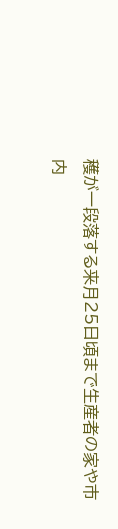穫が一段落する来月25日頃まで生産者の家や市内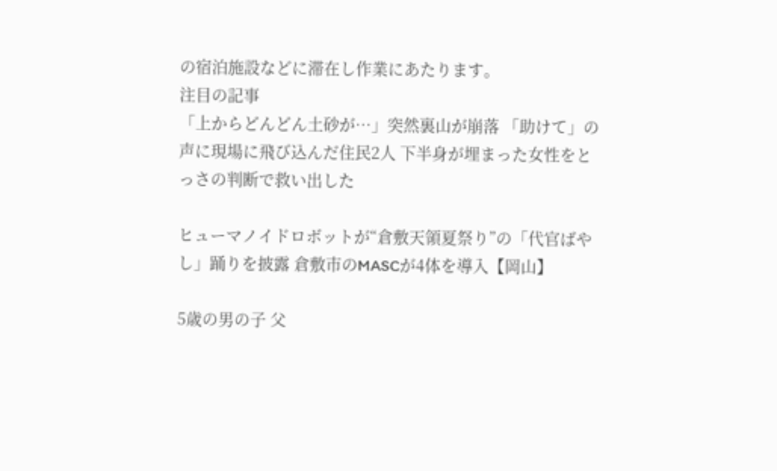の宿泊施設などに滞在し作業にあたります。
注目の記事
「上からどんどん土砂が…」突然裏山が崩落 「助けて」の声に現場に飛び込んだ住民2人 下半身が埋まった女性をとっさの判断で救い出した

ヒューマノイドロボットが“倉敷天領夏祭り”の「代官ばやし」踊りを披露 倉敷市のMASCが4体を導入【岡山】

5歳の男の子 父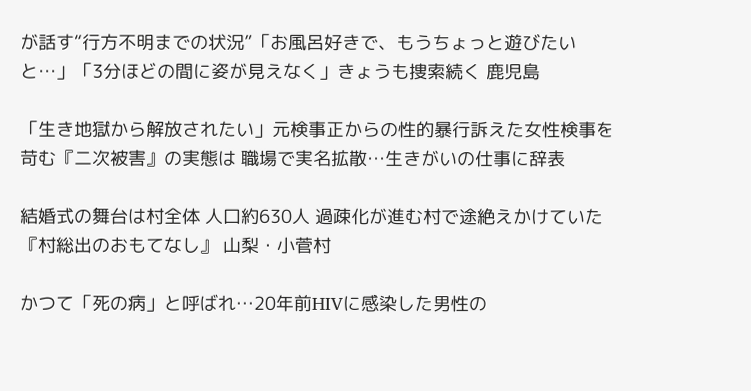が話す“行方不明までの状況”「お風呂好きで、もうちょっと遊びたいと…」「3分ほどの間に姿が見えなく」きょうも捜索続く 鹿児島

「生き地獄から解放されたい」元検事正からの性的暴行訴えた女性検事を苛む『二次被害』の実態は 職場で実名拡散…生きがいの仕事に辞表

結婚式の舞台は村全体 人口約630人 過疎化が進む村で途絶えかけていた『村総出のおもてなし』 山梨・小菅村

かつて「死の病」と呼ばれ…20年前HIVに感染した男性の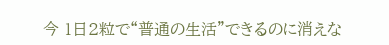今 1日2粒で“普通の生活”できるのに消えな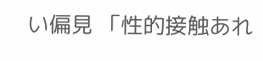い偏見 「性的接触あれ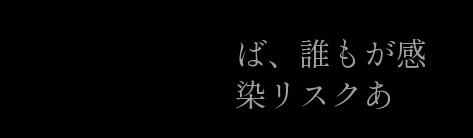ば、誰もが感染リスクあ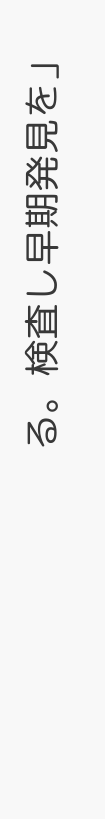る。検査し早期発見を」